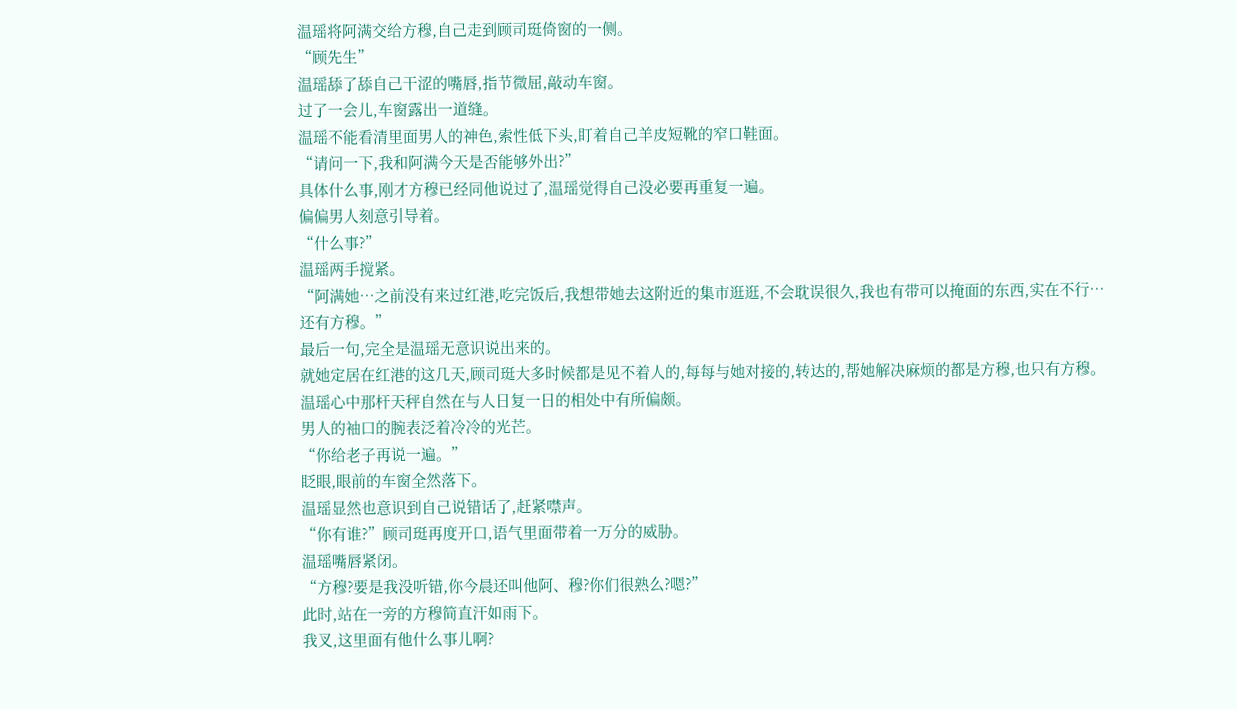温瑶将阿满交给方穆,自己走到顾司珽倚窗的一侧。
“顾先生”
温瑶舔了舔自己干涩的嘴唇,指节微屈,敲动车窗。
过了一会儿,车窗露出一道缝。
温瑶不能看清里面男人的神色,索性低下头,盯着自己羊皮短靴的窄口鞋面。
“请问一下,我和阿满今天是否能够外出?”
具体什么事,刚才方穆已经同他说过了,温瑶觉得自己没必要再重复一遍。
偏偏男人刻意引导着。
“什么事?”
温瑶两手搅紧。
“阿满她…之前没有来过红港,吃完饭后,我想带她去这附近的集市逛逛,不会耽误很久,我也有带可以掩面的东西,实在不行…还有方穆。”
最后一句,完全是温瑶无意识说出来的。
就她定居在红港的这几天,顾司珽大多时候都是见不着人的,每每与她对接的,转达的,帮她解决麻烦的都是方穆,也只有方穆。
温瑶心中那杆天秤自然在与人日复一日的相处中有所偏颇。
男人的袖口的腕表泛着冷冷的光芒。
“你给老子再说一遍。”
眨眼,眼前的车窗全然落下。
温瑶显然也意识到自己说错话了,赶紧噤声。
“你有谁?”顾司珽再度开口,语气里面带着一万分的威胁。
温瑶嘴唇紧闭。
“方穆?要是我没听错,你今晨还叫他阿、穆?你们很熟么?嗯?”
此时,站在一旁的方穆简直汗如雨下。
我叉,这里面有他什么事儿啊?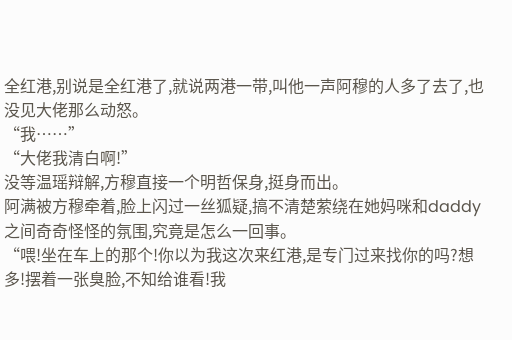全红港,别说是全红港了,就说两港一带,叫他一声阿穆的人多了去了,也没见大佬那么动怒。
“我……”
“大佬我清白啊!”
没等温瑶辩解,方穆直接一个明哲保身,挺身而出。
阿满被方穆牵着,脸上闪过一丝狐疑,搞不清楚萦绕在她妈咪和daddy之间奇奇怪怪的氛围,究竟是怎么一回事。
“喂!坐在车上的那个!你以为我这次来红港,是专门过来找你的吗?想多!摆着一张臭脸,不知给谁看!我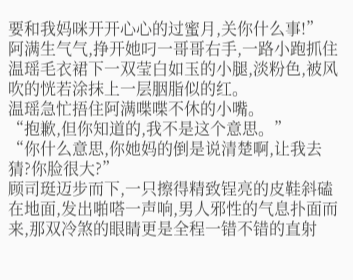要和我妈咪开开心心的过蜜月,关你什么事!”
阿满生气气,挣开她叼一哥哥右手,一路小跑抓住温瑶毛衣裙下一双莹白如玉的小腿,淡粉色,被风吹的恍若涂抹上一层胭脂似的红。
温瑶急忙捂住阿满喋喋不休的小嘴。
“抱歉,但你知道的,我不是这个意思。”
“你什么意思,你她妈的倒是说清楚啊,让我去猜?你脸很大?”
顾司珽迈步而下,一只擦得精致锃亮的皮鞋斜磕在地面,发出啪嗒一声响,男人邪性的气息扑面而来,那双冷煞的眼睛更是全程一错不错的直射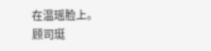在温瑶脸上。
顾司珽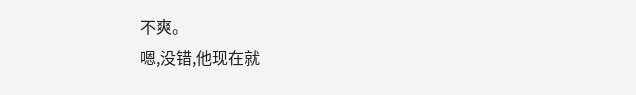不爽。
嗯,没错,他现在就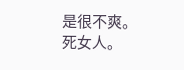是很不爽。
死女人。